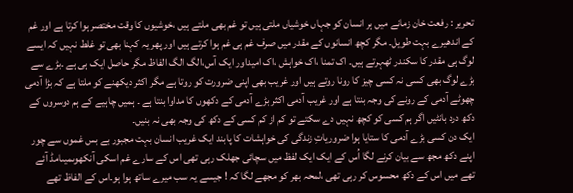تحریر : رفعت خان زمانے میں ہر انسان کو جہاں خوشیاں ملتی ہیں تو غم بھی ملتے ہیں ،خوشیوں کا وقت مختصر ہوا کرتا ہے اور غم کے اندھیرے بہت طویل۔ مگر کچھ انسانوں کے مقدر میں صرف غم ہی غم ہوا کرتے ہیں اور پھر یہ کہنا بھی تو غلط نہیں کہ ایسے لوگ ہی مقدر کا سکندر ٹھہرتے ہیں۔ اک تمنا ،اک خواہش ،اک امیداور ایک آس،الگ الگ الفاظ مگر حاصل ایک ہی ہے ۔بڑے سے بڑے لوگ بھی کسی نہ کسی چیز کا رونا روتے ہیں اور غریب بھی اپنی ضرورت کو روتا ہے مگر اکثر دیکھنے کو ملتا ہے کہ بڑا آدمی چھوٹے آدمی کے رونے کی وجہ بنتا ہے اور غریب آدمی اکثر بڑے آدمی کے دکھوں کا مداوا بنتا ہے ۔ ہمیں چاہیے کے ہم دوسروں کے دکھ درد بانٹیں اگر ہم کسی کو کچھ نہیں دے سکتے تو کم از کم کسی کے دکھ کی وجہ بھی نہ بنیں۔
ایک دن کسی بڑے آدمی کا ستایا ہوا ضروریاتِ زندگی کی خواہشات کا پابند ایک غریب انسان بہت مجبور بے بس غموں سے چور اپنے دکھ مجھ سے بیان کرنے لگا اُس کے ایک ایک لفظ میں سچائی جھلک رہی تھی اس کے سارے غم اسکی آنکھوںمیںامڈ آئے تھے میں اس کے دکھ محسوس کر رہی تھی ،لمحہ بھر کو مجھے لگا کہ ! جیسے یہ سب میرے ساتھ ہوا ہو۔اس کے الفاظ تھے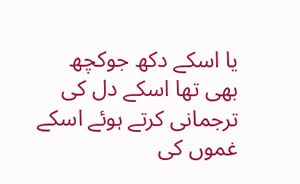یا اسکے دکھ جوکچھ بھی تھا اسکے دل کی ترجمانی کرتے ہوئے اسکے غموں کی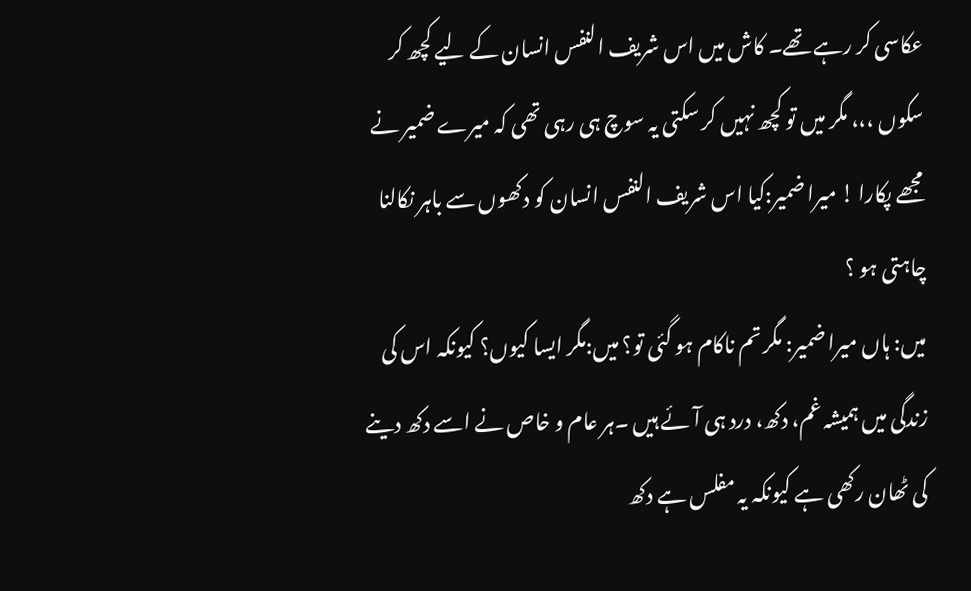عکاسی کر رہے تھے۔ کاش میں اس شریف النفس انسان کے لیے کچھ کر سکوں ،،، مگر میں تو کچھ نہیں کر سکتی یہ سوچ ہی رہی تھی کہ میرے ضمیر نے مجھے پکارا ! میرا ضمیر:کیا اس شریف النفس انسان کو دکھوں سے باہر نکالنا چاہتی ہو ؟
میں: ہاں میرا ضمیر: مگر تم ناکام ہو گئی تو؟ میں:مگر ایسا کیوں؟ کیونکہ اس کی زندگی میں ہمیشہ غم، دکھ، درد ہی آئے ہیں ۔ہر عام و خاص نے اسے دکھ دینے کی ٹھان رکھی ہے کیونکہ یہ مفلس ہے دکھ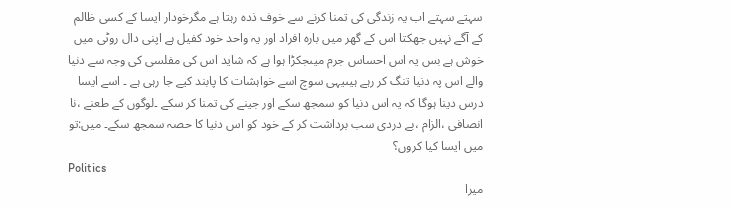سہتے سہتے اب یہ زندگی کی تمنا کرنے سے خوف ذدہ رہتا ہے مگرخودار ایسا کے کسی ظالم کے آگے نہیں جھکتا اس کے گھر میں بارہ افراد اور یہ واحد خود کفیل ہے اپنی دال روٹی میں خوش ہے بس یہ اس احساس جرم میںجکڑا ہوا ہے کہ شاید اس کی مفلسی کی وجہ سے دنیا والے اس پہ دنیا تنگ کر رہے ہیںیہی سوچ اسے خواہشات کا پابند کیے جا رہی ہے ۔ اسے ایسا درس دینا ہوگا کہ یہ اس دنیا کو سمجھ سکے اور جینے کی تمنا کر سکے ۔لوگوں کے طعنے ،نا انصافی ،الزام ،بے دردی سب برداشت کر کے خود کو اس دنیا کا حصہ سمجھ سکے۔ میں:تو میں ایسا کیا کروں؟
Politics
میرا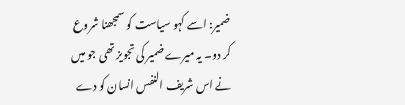ضمیر: اسے کہو سیاست کو سمجھنا شروع کر دو۔ یہ میرے ضمیر کی تجویز تھی جو میں نے اس شریف النفس انسان کو دے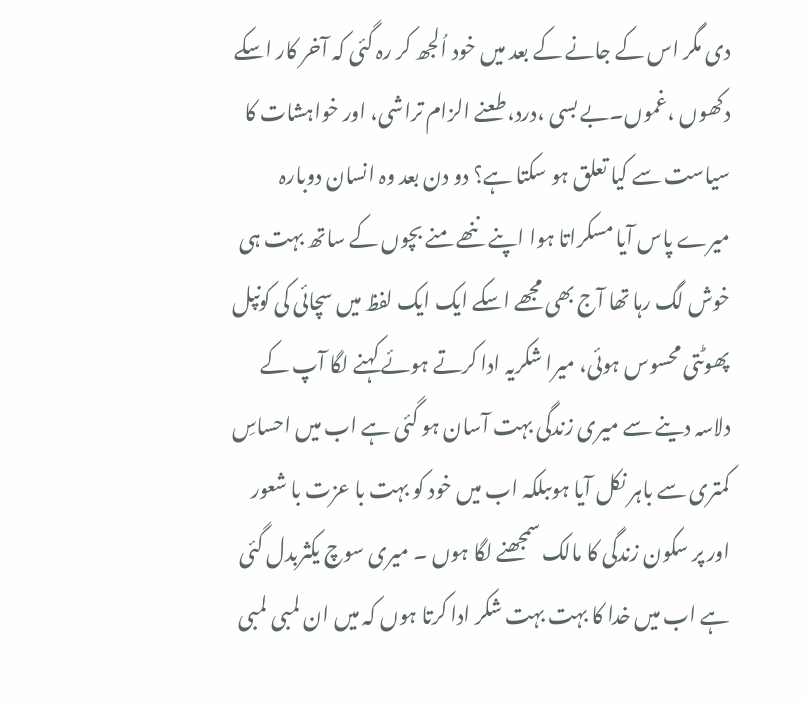دی مگر اس کے جانے کے بعد میں خود اُلجھ کر رہ گئی کہ آخر کار اسکے دکھوں ،غموں۔بے بسی ،درد،طعنے الزام تراشی، اور خواہشات کا سیاست سے کیا تعلق ہو سکتا ہے؟ دو دن بعد وہ انسان دوبارہ میرے پاس آیا مسکراتا ہوا اپنے ننھے منے بچوں کے ساتھ بہت ہی خوش لگ رہا تھا آج بھی مجھے اسکے ایک ایک لفظ میں سچائی کی کونپل پھوٹتی محسوس ہوئی، میرا شکریہ ادا کرتے ہوئے کہنے لگا آپ کے دلاسہ دینے سے میری زندگی بہت آسان ہو گئی ہے اب میں احساسِ کمتری سے باہر نکل آیا ہوںبلکہ اب میں خود کو بہت با عزت با شعور اور پر سکون زندگی کا مالک سمجھنے لگا ہوں ۔ میری سوچ یکثربدل گئی ہے اب میں خدا کا بہت بہت شکر ادا کرتا ہوں کہ میں ان لمبی لمبی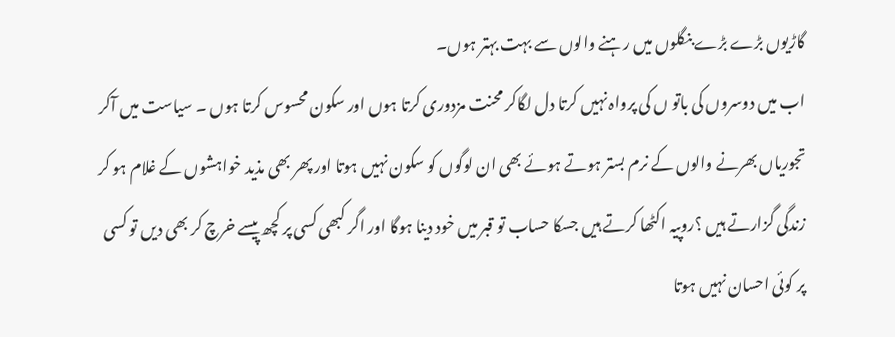گاڑیوں بڑے بڑے بنگلوں میں رہنے والوں سے بہت بہتر ہوں۔
اب میں دوسروں کی باتو ں کی پرواہ نہیں کرتا دل لگاکر محنت مزدوری کرتا ہوں اور سکون محسوس کرتا ہوں ۔ سیاست میں آکر تجوریاں بھرنے والوں کے نرم بستر ہوتے ہوئے بھی ان لوگوں کو سکون نہیں ہوتا اور پھر بھی مذید خواہشوں کے غلام ہو کر زندگی گزارتے ہیں ؟روپیہ اکٹھا کرتے ہیں جسکا حساب تو قبر میں خود دینا ہوگا اور اگر کبھی کسی پر کچھ پیسے خرچ کر بھی دیں تو کسی پر کوئی احسان نہیں ہوتا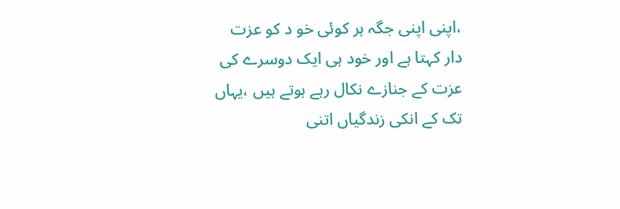،اپنی اپنی جگہ ہر کوئی خو د کو عزت دار کہتا ہے اور خود ہی ایک دوسرے کی عزت کے جنازے نکال رہے ہوتے ہیں ،یہاں تک کے انکی زندگیاں اتنی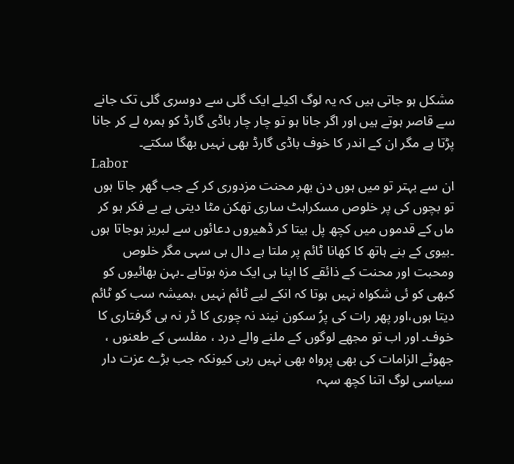مشکل ہو جاتی ہیں کہ یہ لوگ اکیلے ایک گلی سے دوسری گلی تک جانے سے قاصر ہوتے ہیں اور اگر جانا ہو تو چار چار باڈی گارڈ کو ہمرہ لے کر جانا پڑتا ہے مگر ان کے اندر کا خوف باڈی گارڈ بھی نہیں بھگا سکتے۔
Labor
ان سے بہتر تو میں ہوں دن بھر محنت مزدوری کر کے جب گھر جاتا ہوں تو بچوں کی پر خلوص مسکراہٹ ساری تھکن مٹا دیتی ہے بے فکر ہو کر ماں کے قدموں میں کچھ پل بیتا کر ڈھیروں دعائوں سے لبریز ہوجاتا ہوں ۔بیوی کے بنے ہاتھ کا کھانا ٹائم پر ملتا ہے دال ہی سہی مگر خلوص ومحبت اور محنت کے ذائقے کا اپنا ہی ایک مزہ ہوتاہے ۔بہن بھائیوں کو کبھی کو ئی شکواہ نہیں ہوتا کہ انکے لیے ٹائم نہیں ،ہمیشہ سب کو ٹائم دیتا ہوں،اور پھر رات کی پرُ سکون نیند نہ چوری کا ڈر نہ ہی گرفتاری کا خوف۔ اور اب تو مجھے لوگوں کے ملنے والے درد ، مفلسی کے طعنوں ، جھوٹے الزامات کی بھی پرواہ بھی نہیں رہی کیونکہ جب بڑے عزت دار سیاسی لوگ اتنا کچھ سہہ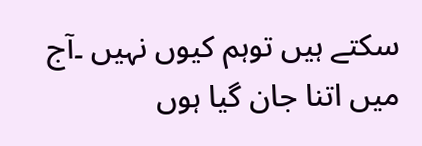سکتے ہیں توہم کیوں نہیں ۔آج میں اتنا جان گیا ہوں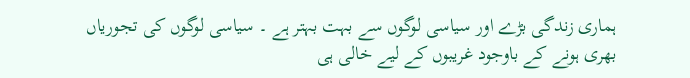ہماری زندگی بڑے اور سیاسی لوگوں سے بہت بہتر ہے ۔ سیاسی لوگوں کی تجوریاں بھری ہونے کے باوجود غریبوں کے لیے خالی ہی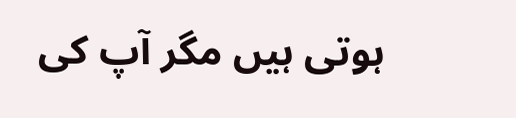ہوتی ہیں مگر آپ کی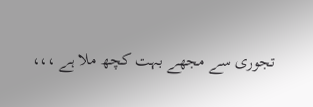تجوری سے مجھے بہت کچھ ملا ہے ،،،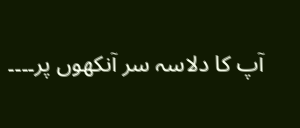آپ کا دلاسہ سر آنکھوں پر۔۔۔۔